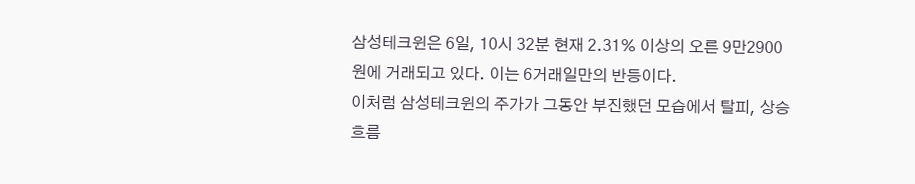삼성테크윈은 6일, 10시 32분 현재 2.31% 이상의 오른 9만2900원에 거래되고 있다. 이는 6거래일만의 반등이다.
이처럼 삼성테크윈의 주가가 그동안 부진했던 모습에서 탈피, 상승흐름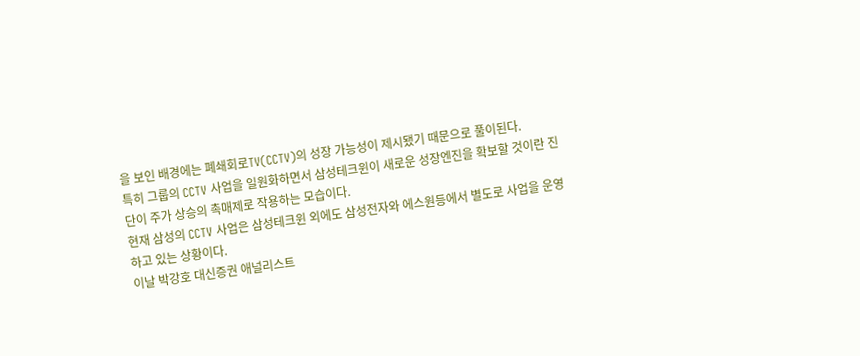을 보인 배경에는 폐쇄회로TV(CCTV)의 성장 가능성이 제시됐기 때문으로 풀이된다.
특히 그룹의 CCTV 사업을 일원화하면서 삼성테크윈이 새로운 성장엔진을 확보할 것이란 진단이 주가 상승의 촉매제로 작용하는 모습이다.
현재 삼성의 CCTV 사업은 삼성테크윈 외에도 삼성전자와 에스원등에서 별도로 사업을 운영하고 있는 상황이다.
이날 박강호 대신증권 애널리스트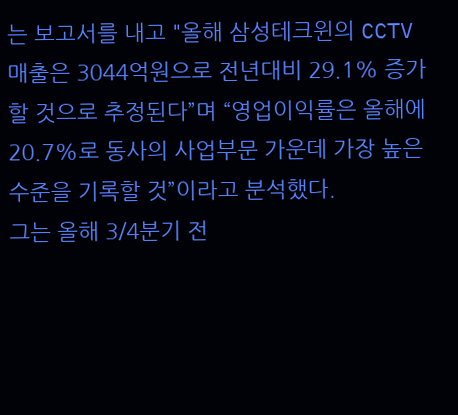는 보고서를 내고 "올해 삼성테크윈의 CCTV 매출은 3044억원으로 전년대비 29.1% 증가할 것으로 추정된다”며 “영업이익률은 올해에 20.7%로 동사의 사업부문 가운데 가장 높은 수준을 기록할 것”이라고 분석했다.
그는 올해 3/4분기 전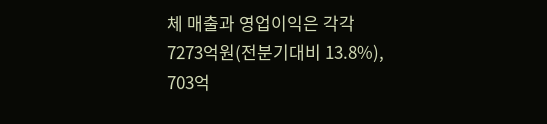체 매출과 영업이익은 각각 7273억원(전분기대비 13.8%), 703억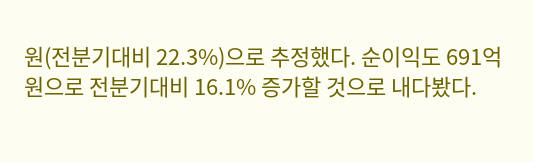원(전분기대비 22.3%)으로 추정했다. 순이익도 691억원으로 전분기대비 16.1% 증가할 것으로 내다봤다.